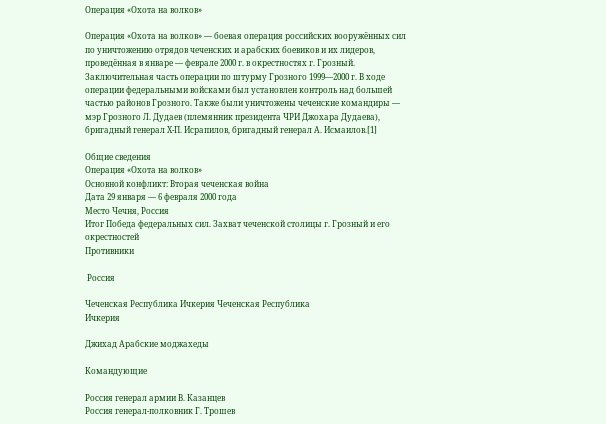Операция «Охота на волков»

Операция «Охота на волков» — боевая операция российских вооружённых сил по уничтожению отрядов чеченских и арабских боевиков и их лидеров, проведённая в январе — феврале 2000 г. в окрестностях г. Грозный. Заключительная часть операции по штурму Грозного 1999—2000 г. В ходе операции федеральными войсками был установлен контроль над большей частью районов Грозного. Также были уничтожены чеченские командиры — мэр Грозного Л. Дудаев (племянник президента ЧРИ Джохара Дудаева), бригадный генерал Х-П. Исрапилов, бригадный генерал А. Исмаилов.[1]

Общие сведения
Операция «Охота на волков»
Основной конфликт: Вторая чеченская война
Дата 29 января — 6 февраля 2000 года
Место Чечня, Россия
Итог Победа федеральных сил. Захват чеченской столицы г. Грозный и его окрестностей
Противники

 Россия

Чеченская Республика Ичкерия Чеченская Республика
Ичкерия

Джихад Арабские моджахеды

Командующие

Россия генерал армии В. Казанцев
Россия генерал-полковник Г. Трошев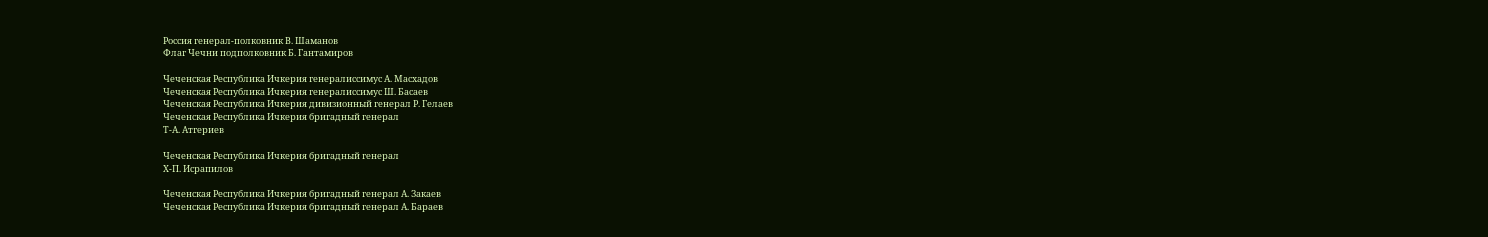Россия генерал-полковник В. Шаманов
Флаг Чечни подполковник Б. Гантамиров

Чеченская Республика Ичкерия генералиссимус А. Масхадов
Чеченская Республика Ичкерия генералиссимус Ш. Басаев
Чеченская Республика Ичкерия дивизионный генерал Р. Гелаев
Чеченская Республика Ичкерия бригадный генерал
Т-А. Атгериев

Чеченская Республика Ичкерия бригадный генерал
Х-П. Исрапилов

Чеченская Республика Ичкерия бригадный генерал А. Закаев
Чеченская Республика Ичкерия бригадный генерал А. Бараев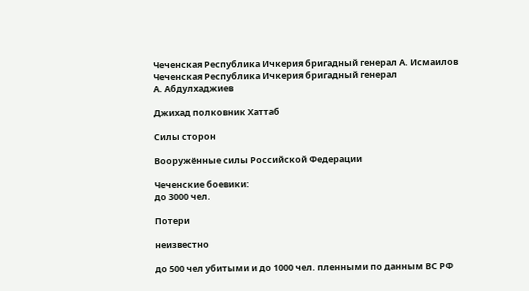Чеченская Республика Ичкерия бригадный генерал А. Исмаилов
Чеченская Республика Ичкерия бригадный генерал
А. Абдулхаджиев

Джихад полковник Хаттаб

Силы сторон

Вооружённые силы Российской Федерации

Чеченские боевики:
до 3000 чел.

Потери

неизвестно

до 500 чел убитыми и до 1000 чел. пленными по данным ВС РФ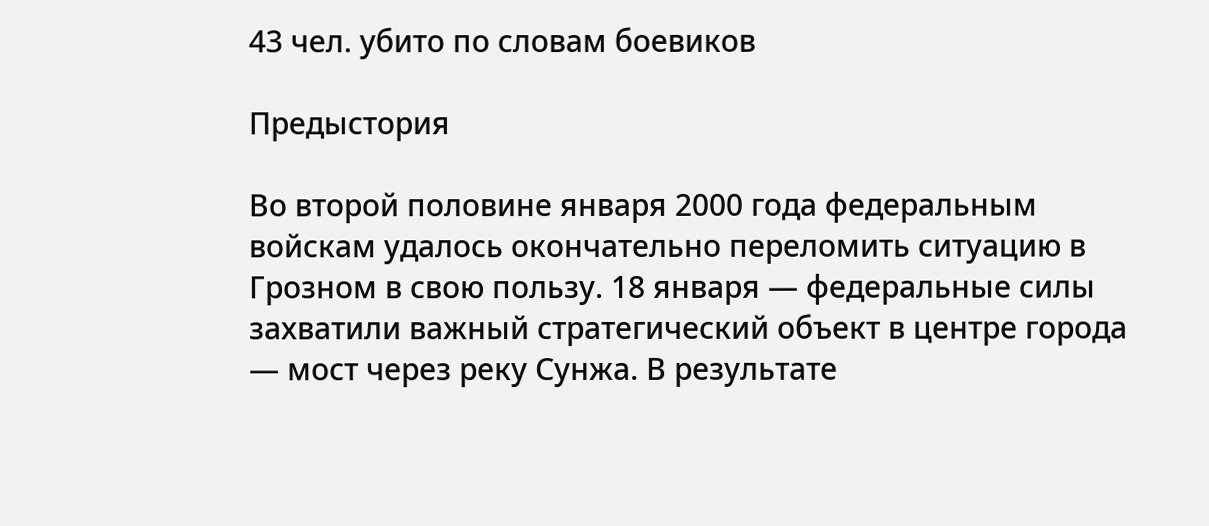43 чел. убито по словам боевиков

Предыстория

Во второй половине января 2000 года федеральным войскам удалось окончательно переломить ситуацию в Грозном в свою пользу. 18 января — федеральные силы захватили важный стратегический объект в центре города — мост через реку Сунжа. В результате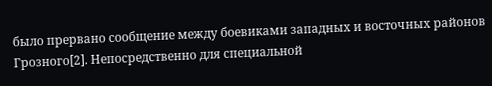было прервано сообщение между боевиками западных и восточных районов Грозного[2]. Непосредственно для специальной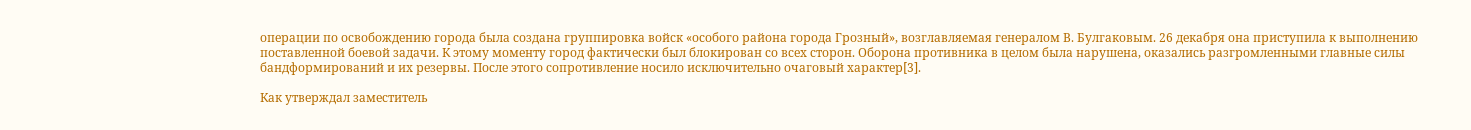операции по освобождению города была создана группировка войск «особого района города Грозный», возглавляемая генералом В. Булгаковым. 26 декабря она приступила к выполнению поставленной боевой задачи. К этому моменту город фактически был блокирован со всех сторон. Оборона противника в целом была нарушена, оказались разгромленными главные силы бандформирований и их резервы. После этого сопротивление носило исключительно очаговый характер[3].

Как утверждал заместитель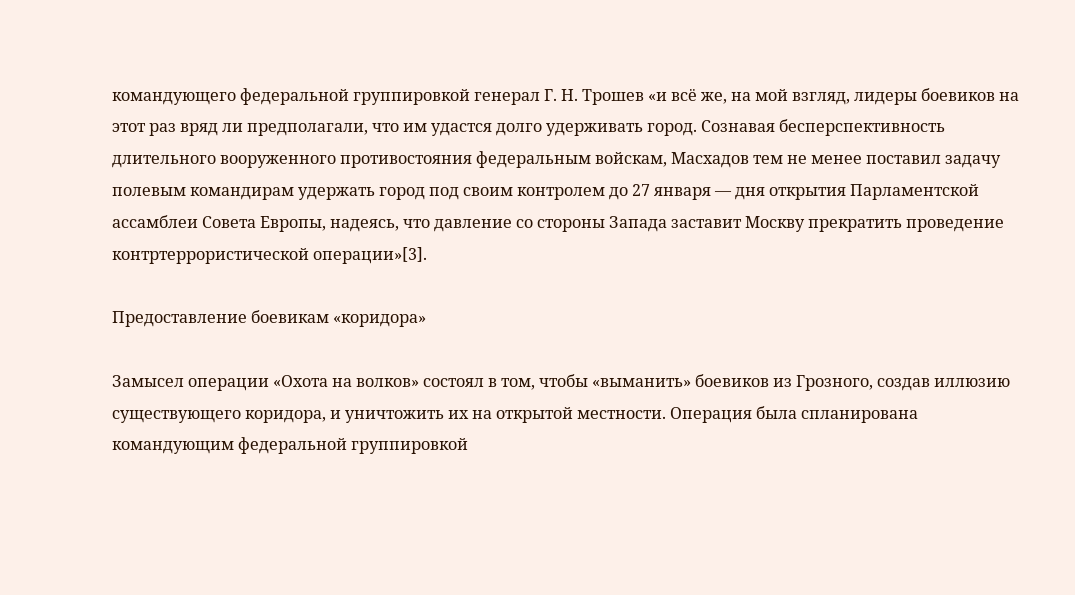командующего федеральной группировкой генерал Г. Н. Трошев «и всё же, на мой взгляд, лидеры боевиков на этот раз вряд ли предполагали, что им удастся долго удерживать город. Сознавая бесперспективность длительного вооруженного противостояния федеральным войскам, Масхадов тем не менее поставил задачу полевым командирам удержать город под своим контролем до 27 января — дня открытия Парламентской ассамблеи Совета Европы, надеясь, что давление со стороны Запада заставит Москву прекратить проведение контртеррористической операции»[3].

Предоставление боевикам «коридора»

Замысел операции «Охота на волков» состоял в том, чтобы «выманить» боевиков из Грозного, создав иллюзию существующего коридора, и уничтожить их на открытой местности. Операция была спланирована командующим федеральной группировкой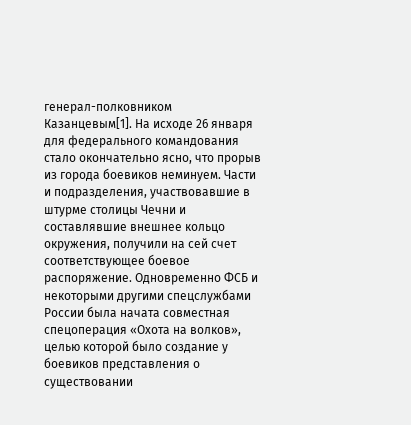генерал-полковником Казанцевым[1]. На исходе 26 января для федерального командования стало окончательно ясно, что прорыв из города боевиков неминуем. Части и подразделения, участвовавшие в штурме столицы Чечни и составлявшие внешнее кольцо окружения, получили на сей счет соответствующее боевое распоряжение. Одновременно ФСБ и некоторыми другими спецслужбами России была начата совместная спецоперация «Охота на волков», целью которой было создание у боевиков представления о существовании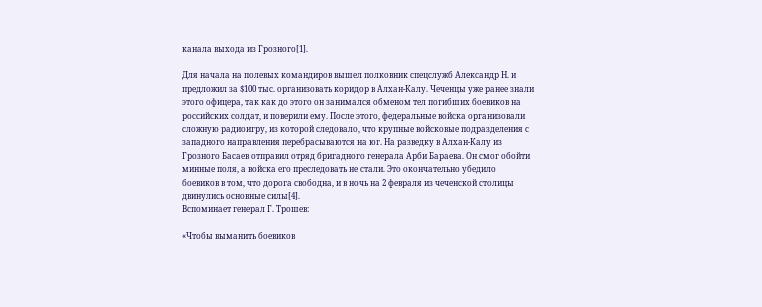канала выхода из Грозного[1].

Для начала на полевых командиров вышел полковник спецслужб Александр Н. и предложил за $100 тыс. организовать коридор в Алхан-Калу. Чеченцы уже ранее знали этого офицера, так как до этого он занимался обменом тел погибших боевиков на российских солдат, и поверили ему. После этого, федеральные войска организовали сложную радиоигру, из которой следовало, что крупные войсковые подразделения с западного направления перебрасываются на юг. На разведку в Алхан-Калу из Грозного Басаев отправил отряд бригадного генерала Арби Бараева. Он смог обойти минные поля, а войска его преследовать не стали. Это окончательно убедило боевиков в том, что дорога свободна, и в ночь на 2 февраля из чеченской столицы двинулись основные силы[4].
Вспоминает генерал Г. Трошев:

«Чтобы выманить боевиков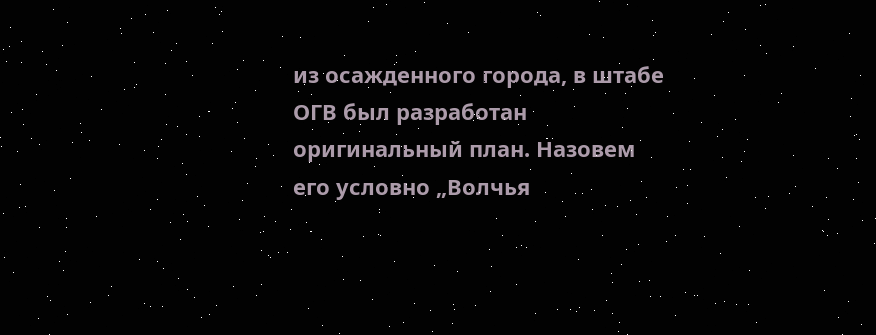из осажденного города, в штабе ОГВ был разработан оригинальный план. Назовем его условно „Волчья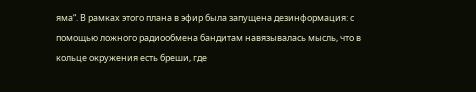яма“. В рамках этого плана в эфир была запущена дезинформация: с помощью ложного радиообмена бандитам навязывалась мысль, что в кольце окружения есть бреши, где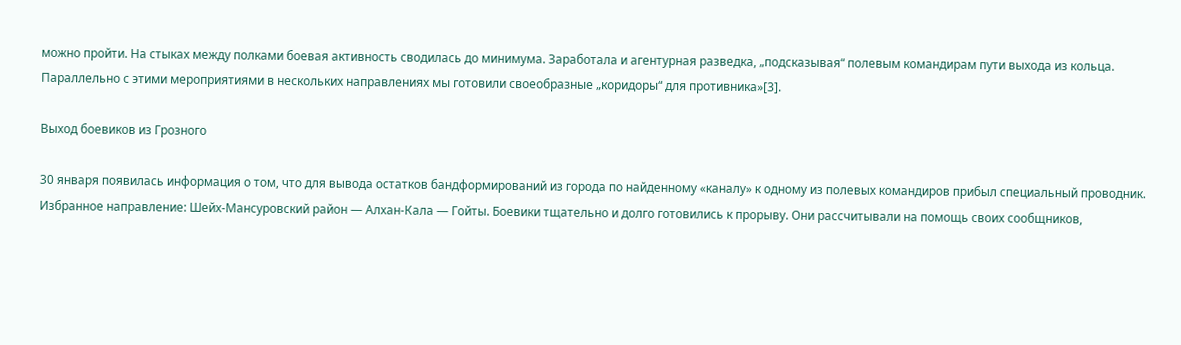можно пройти. На стыках между полками боевая активность сводилась до минимума. Заработала и агентурная разведка, „подсказывая“ полевым командирам пути выхода из кольца. Параллельно с этими мероприятиями в нескольких направлениях мы готовили своеобразные „коридоры“ для противника»[3].

Выход боевиков из Грозного

30 января появилась информация о том, что для вывода остатков бандформирований из города по найденному «каналу» к одному из полевых командиров прибыл специальный проводник. Избранное направление: Шейх-Мансуровский район — Алхан-Кала — Гойты. Боевики тщательно и долго готовились к прорыву. Они рассчитывали на помощь своих сообщников,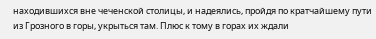находившихся вне чеченской столицы, и надеялись, пройдя по кратчайшему пути из Грозного в горы, укрыться там. Плюс к тому в горах их ждали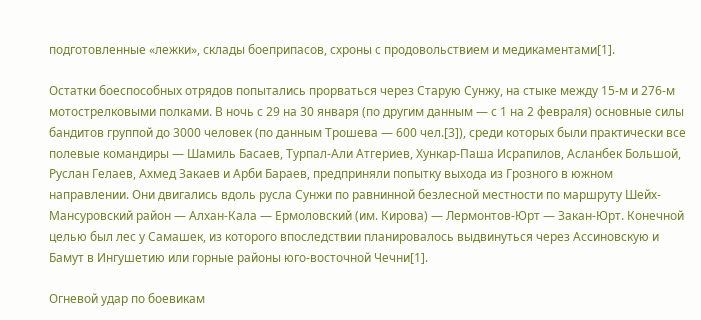подготовленные «лежки», склады боеприпасов, схроны с продовольствием и медикаментами[1].

Остатки боеспособных отрядов попытались прорваться через Старую Сунжу, на стыке между 15-м и 276-м мотострелковыми полками. В ночь с 29 на 30 января (по другим данным — с 1 на 2 февраля) основные силы бандитов группой до 3000 человек (по данным Трошева — 600 чел.[3]), среди которых были практически все полевые командиры — Шамиль Басаев, Турпал-Али Атгериев, Хункар-Паша Исрапилов, Асланбек Большой, Руслан Гелаев, Ахмед Закаев и Арби Бараев, предприняли попытку выхода из Грозного в южном направлении. Они двигались вдоль русла Сунжи по равнинной безлесной местности по маршруту Шейх-Мансуровский район — Алхан-Кала — Ермоловский (им. Кирова) — Лермонтов-Юрт — Закан-Юрт. Конечной целью был лес у Самашек, из которого впоследствии планировалось выдвинуться через Ассиновскую и Бамут в Ингушетию или горные районы юго-восточной Чечни[1].

Огневой удар по боевикам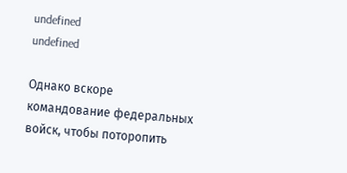undefined
undefined

Однако вскоре командование федеральных войск, чтобы поторопить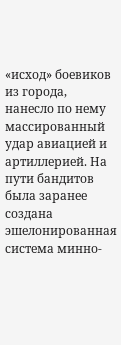«исход» боевиков из города, нанесло по нему массированный удар авиацией и артиллерией. На пути бандитов была заранее создана эшелонированная система минно-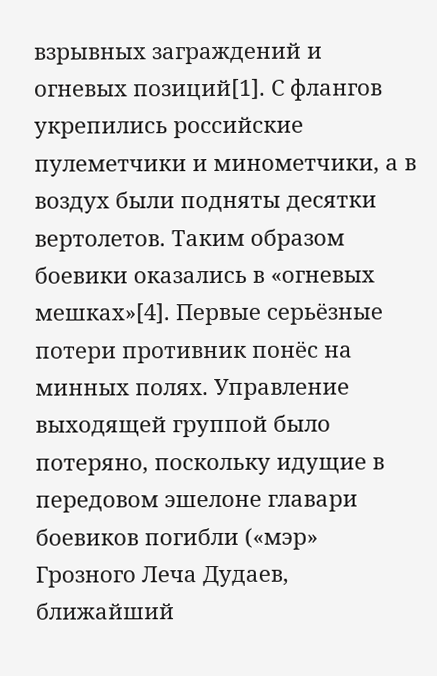взрывных заграждений и огневых позиций[1]. С флангов укрепились российские пулеметчики и минометчики, а в воздух были подняты десятки вертолетов. Таким образом боевики оказались в «огневых мешках»[4]. Первые серьёзные потери противник понёс на минных полях. Управление выходящей группой было потеряно, поскольку идущие в передовом эшелоне главари боевиков погибли («мэр» Грозного Леча Дудаев, ближайший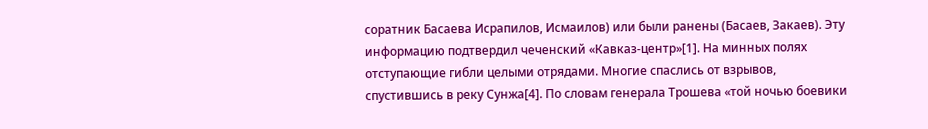соратник Басаева Исрапилов, Исмаилов) или были ранены (Басаев, Закаев). Эту информацию подтвердил чеченский «Кавказ-центр»[1]. На минных полях отступающие гибли целыми отрядами. Многие спаслись от взрывов, спустившись в реку Сунжа[4]. По словам генерала Трошева «той ночью боевики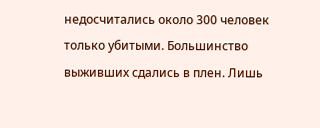недосчитались около 300 человек только убитыми. Большинство выживших сдались в плен. Лишь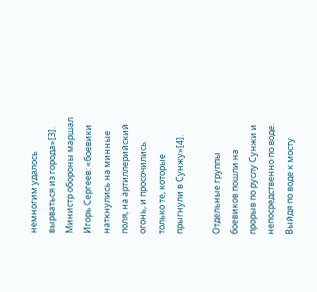немногим удалось вырваться из города»[3]. Министр обороны маршал Игорь Сергеев: «боевики наткнулись на минные поля, на артиллерийский огонь, и просочились только те, которые прыгнули в Сунжу»[4].

Отдельные группы боевиков пошли на прорыв по руслу Сунжи и непосредственно по воде. Выйдя по воде к мосту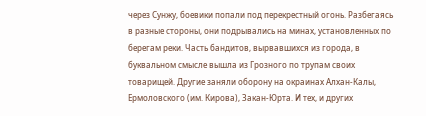через Сунжу, боевики попали под перекрестный огонь. Разбегаясь в разные стороны, они подрывались на минах, установленных по берегам реки. Часть бандитов, вырвавшихся из города, в буквальном смысле вышла из Грозного по трупам своих товарищей. Другие заняли оборону на окраинах Алхан-Калы, Ермоловского (им. Кирова), Закан-Юрта. И тех, и других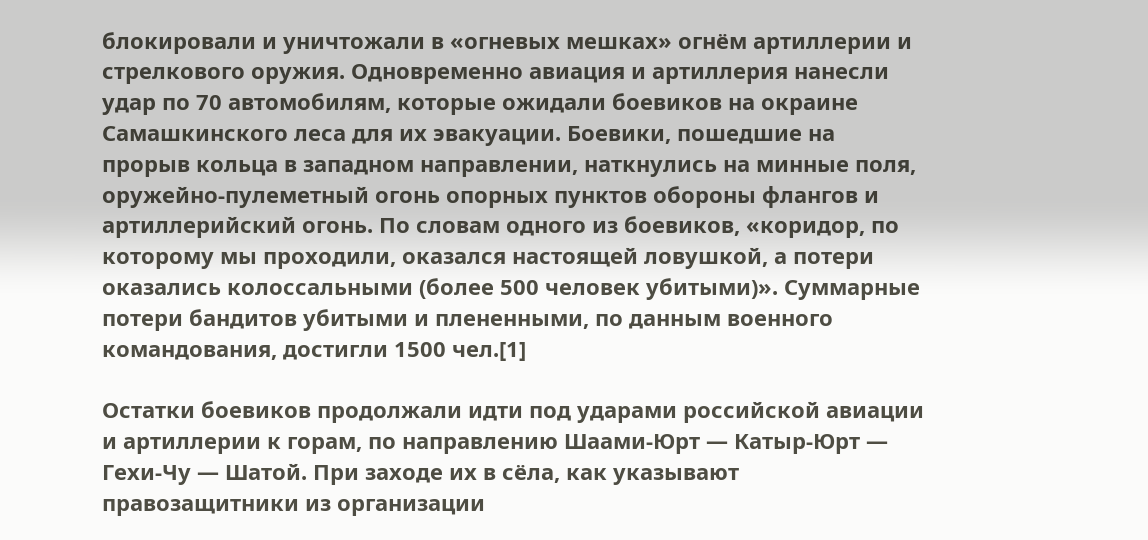блокировали и уничтожали в «огневых мешках» огнём артиллерии и стрелкового оружия. Одновременно авиация и артиллерия нанесли удар по 70 автомобилям, которые ожидали боевиков на окраине Самашкинского леса для их эвакуации. Боевики, пошедшие на прорыв кольца в западном направлении, наткнулись на минные поля, оружейно-пулеметный огонь опорных пунктов обороны флангов и артиллерийский огонь. По словам одного из боевиков, «коридор, по которому мы проходили, оказался настоящей ловушкой, а потери оказались колоссальными (более 500 человек убитыми)». Суммарные потери бандитов убитыми и плененными, по данным военного командования, достигли 1500 чел.[1]

Остатки боевиков продолжали идти под ударами российской авиации и артиллерии к горам, по направлению Шаами-Юрт — Катыр-Юрт — Гехи-Чу — Шатой. При заходе их в сёла, как указывают правозащитники из организации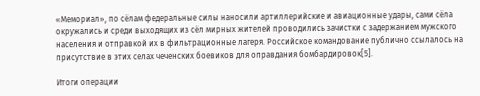«Мемориал», по сёлам федеральные силы наносили артиллерийские и авиационные удары, сами сёла окружались и среди выходящих из сёл мирных жителей проводились зачистки с задержанием мужского населения и отправкой их в фильтрационные лагеря. Российское командование публично ссылалось на присутствие в этих селах чеченских боевиков для оправдания бомбардировок[5].

Итоги операции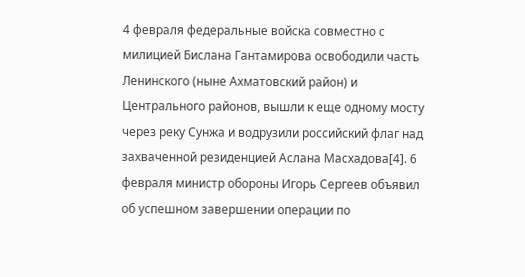4 февраля федеральные войска совместно с милицией Бислана Гантамирова освободили часть Ленинского (ныне Ахматовский район) и Центрального районов, вышли к еще одному мосту через реку Сунжа и водрузили российский флаг над захваченной резиденцией Аслана Масхадова[4]. 6 февраля министр обороны Игорь Сергеев объявил об успешном завершении операции по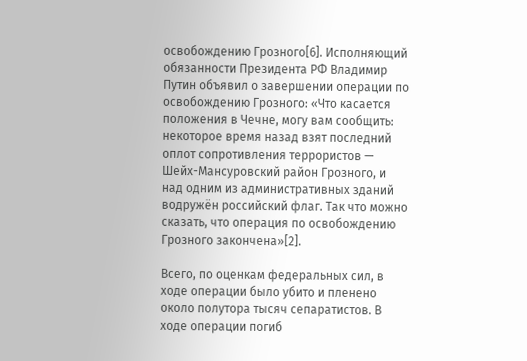освобождению Грозного[6]. Исполняющий обязанности Президента РФ Владимир Путин объявил о завершении операции по освобождению Грозного: «Что касается положения в Чечне, могу вам сообщить: некоторое время назад взят последний оплот сопротивления террористов — Шейх-Мансуровский район Грозного, и над одним из административных зданий водружён российский флаг. Так что можно сказать, что операция по освобождению Грозного закончена»[2].

Всего, по оценкам федеральных сил, в ходе операции было убито и пленено около полутора тысяч сепаратистов. В ходе операции погиб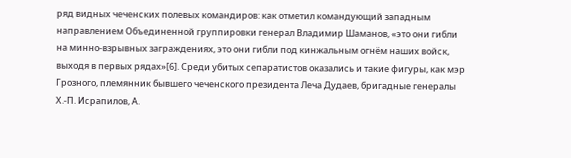ряд видных чеченских полевых командиров: как отметил командующий западным направлением Объединенной группировки генерал Владимир Шаманов, «это они гибли на минно-взрывных заграждениях, это они гибли под кинжальным огнём наших войск, выходя в первых рядах»[6]. Среди убитых сепаратистов оказались и такие фигуры, как мэр Грозного, племянник бывшего чеченского президента Леча Дудаев, бригадные генералы Х.-П. Исрапилов, А.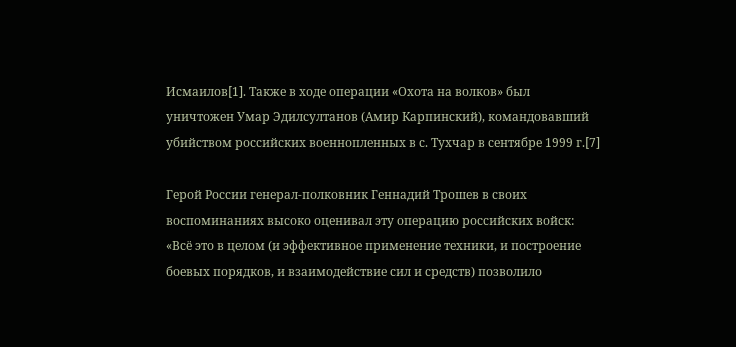Исмаилов[1]. Также в ходе операции «Охота на волков» был уничтожен Умар Эдилсултанов (Амир Карпинский), командовавший убийством российских военнопленных в с. Тухчар в сентябре 1999 г.[7]

Герой России генерал-полковник Геннадий Трошев в своих воспоминаниях высоко оценивал эту операцию российских войск: «Всё это в целом (и эффективное применение техники, и построение боевых порядков, и взаимодействие сил и средств) позволило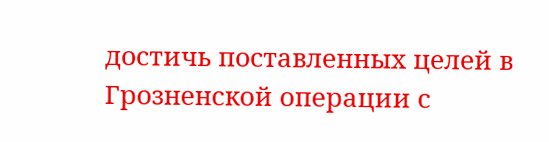достичь поставленных целей в Грозненской операции с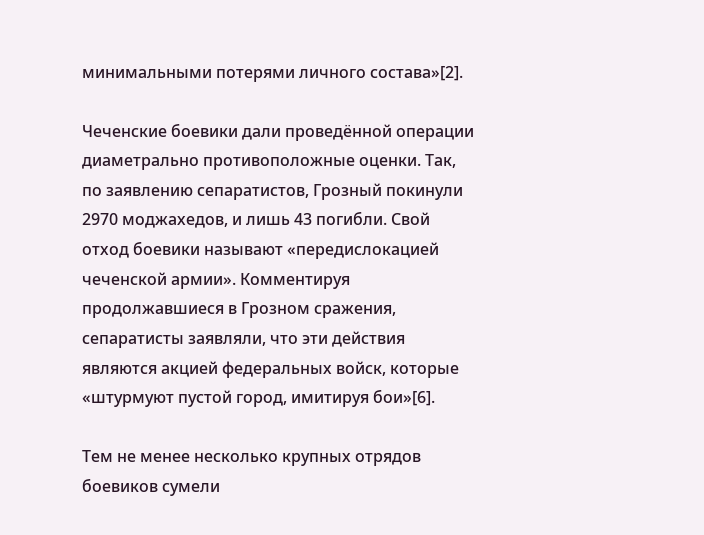минимальными потерями личного состава»[2].

Чеченские боевики дали проведённой операции диаметрально противоположные оценки. Так, по заявлению сепаратистов, Грозный покинули 2970 моджахедов, и лишь 43 погибли. Свой отход боевики называют «передислокацией чеченской армии». Комментируя продолжавшиеся в Грозном сражения, сепаратисты заявляли, что эти действия являются акцией федеральных войск, которые «штурмуют пустой город, имитируя бои»[6].

Тем не менее несколько крупных отрядов боевиков сумели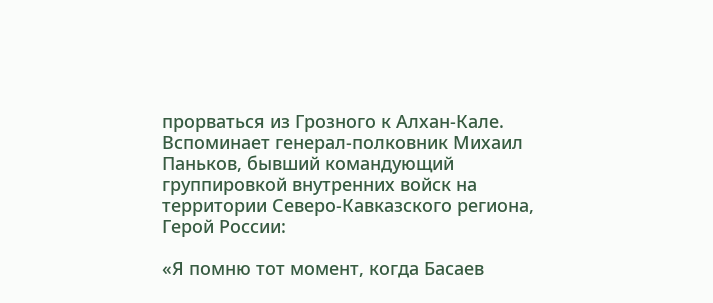прорваться из Грозного к Алхан-Кале. Вспоминает генерал-полковник Михаил Паньков, бывший командующий группировкой внутренних войск на территории Северо-Кавказского региона, Герой России:

«Я помню тот момент, когда Басаев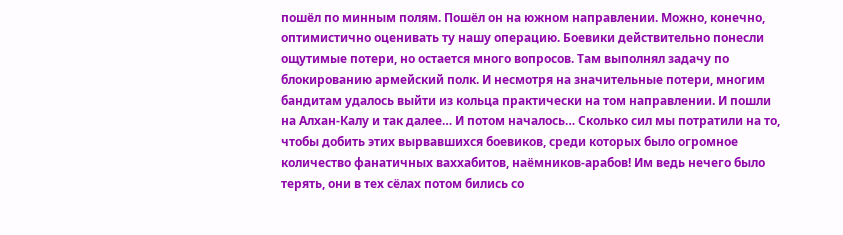пошёл по минным полям. Пошёл он на южном направлении. Можно, конечно, оптимистично оценивать ту нашу операцию. Боевики действительно понесли ощутимые потери, но остается много вопросов. Там выполнял задачу по блокированию армейский полк. И несмотря на значительные потери, многим бандитам удалось выйти из кольца практически на том направлении. И пошли на Алхан-Калу и так далее… И потом началось… Сколько сил мы потратили на то, чтобы добить этих вырвавшихся боевиков, среди которых было огромное количество фанатичных ваххабитов, наёмников-арабов! Им ведь нечего было терять, они в тех сёлах потом бились со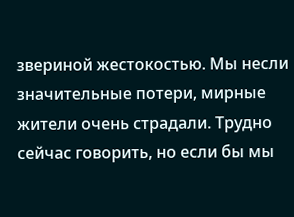звериной жестокостью. Мы несли значительные потери, мирные жители очень страдали. Трудно сейчас говорить, но если бы мы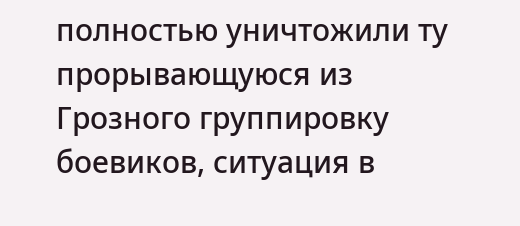полностью уничтожили ту прорывающуюся из Грозного группировку боевиков, ситуация в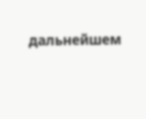дальнейшем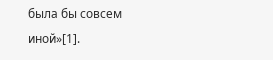была бы совсем иной»[1].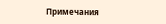Примечания